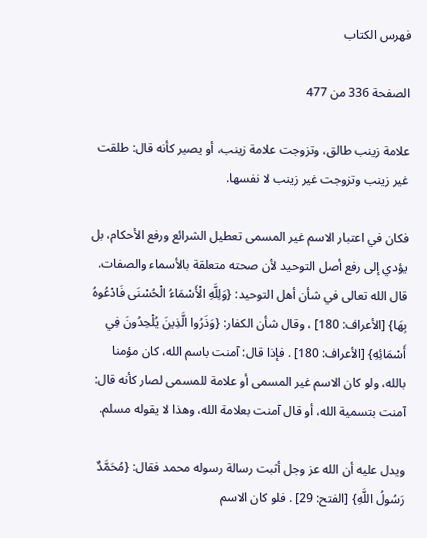فهرس الكتاب

الصفحة 336 من 477

علامة زينب طالق، وتزوجت علامة زينب، أو يصير كأنه قال: طلقت غير زينب وتزوجت غير زينب لا نفسها.

فكان في اعتبار الاسم غير المسمى تعطيل الشرائع ورفع الأحكام، بل يؤدي إلى رفع أصل التوحيد لأن صحته متعلقة بالأسماء والصفات. قال الله تعالى في شأن أهل التوحيد: {وَلِلَّهِ الْأَسْمَاءُ الْحُسْنَى فَادْعُوهُ بِهَا} [الأعراف: 180] ، وقال شأن الكفار: {وَذَرُوا الَّذِينَ يُلْحِدُونَ فِي أَسْمَائِهِ} [الأعراف: 180] . فإذا قال: آمنت باسم الله، كان مؤمنا بالله، ولو كان الاسم غير المسمى أو علامة للمسمى لصار كأنه قال: آمنت بتسمية الله، أو قال آمنت بعلامة الله، وهذا لا يقوله مسلم.

ويدل عليه أن الله عز وجل أثبت رسالة رسوله محمد فقال: {مُحَمَّدٌ رَسُولُ اللَّهِ} [الفتح: 29] . فلو كان الاسم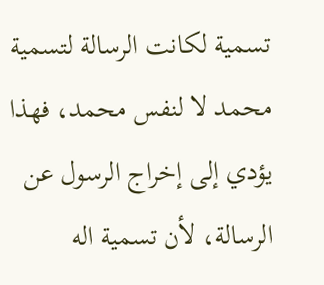تسمية لكانت الرسالة لتسمية محمد لا لنفس محمد، فهذا يؤدي إلى إخراج الرسول عن الرسالة، لأن تسمية اله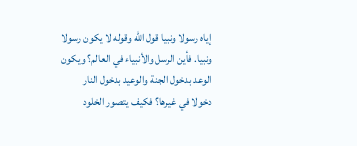إياه رسولا ونبيا قول الله وقوله لا يكون رسولا ونبيا. فأين الرسل والأنبياء في العالم؟ ويكون الوعد بدخول الجنة والوعيد بدخول النار دخولا في غيرها؟ فكيف يتصور الخلود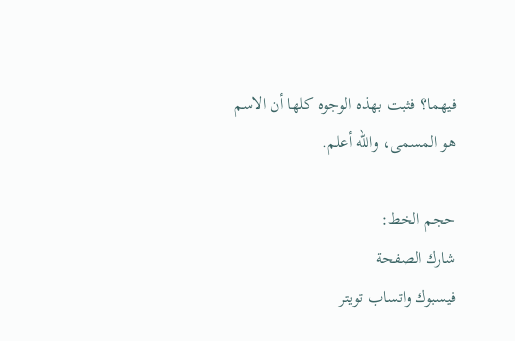فيهما؟ فثبت بهذه الوجوه كلها أن الاسم هو المسمى، والله أعلم.

حجم الخط:
شارك الصفحة
فيسبوك واتساب تويتر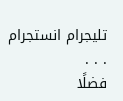تليجرام انستجرام
. . .
فضلًا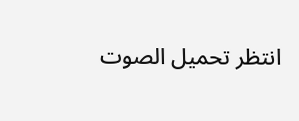انتظر تحميل الصوت